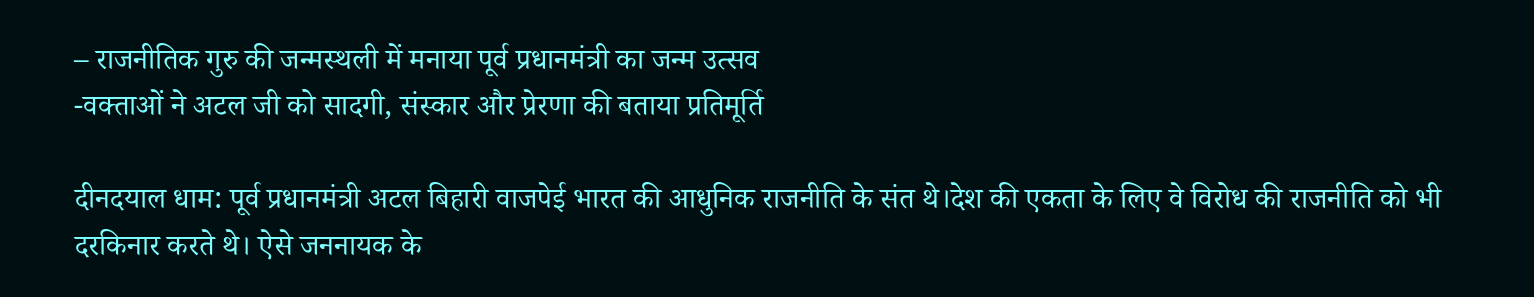– राजनीतिक गुरु की जन्मस्थली में मनाया पूर्व प्रधानमंत्री का जन्म उत्सव
-वक्ताओं ने अटल जी को सादगी, संस्कार और प्रेरणा की बताया प्रतिमूर्ति

दीनदयाल धाम: पूर्व प्रधानमंत्री अटल बिहारी वाजपेई भारत की आधुनिक राजनीति के संत थे।देश की एकता के लिए वे विरोध की राजनीति को भी दरकिनार करते थे। ऐसे जननायक के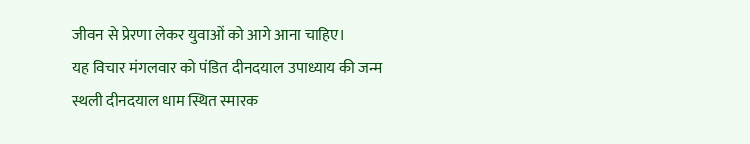जीवन से प्रेरणा लेकर युवाओं को आगे आना चाहिए।
यह विचार मंगलवार को पंडित दीनदयाल उपाध्याय की जन्म स्थली दीनदयाल धाम स्थित स्मारक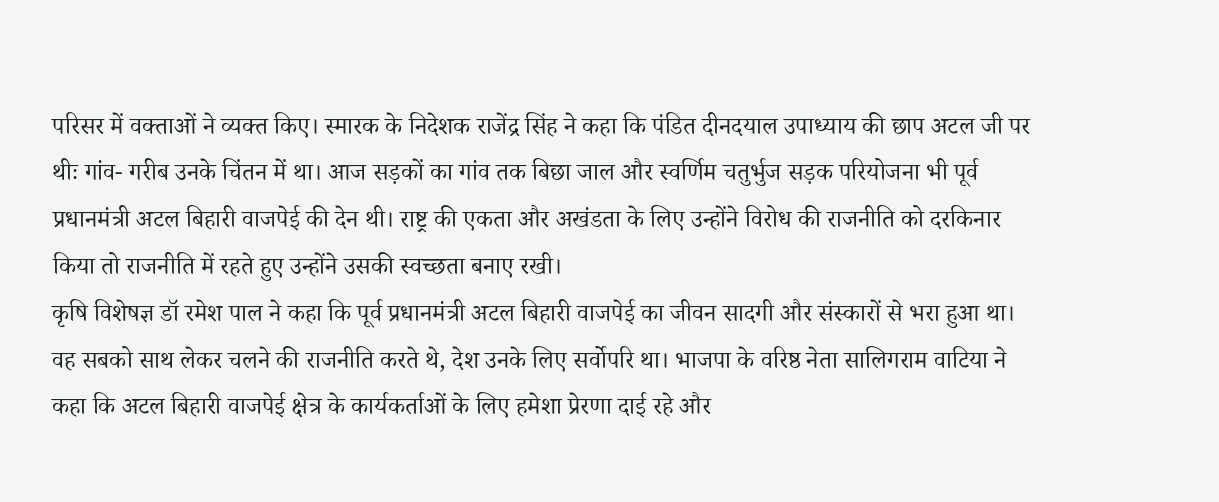परिसर में वक्ताओं ने व्यक्त किए। स्मारक के निदेशक राजेंद्र सिंह ने कहा कि पंडित दीनदयाल उपाध्याय की छाप अटल जी पर थीः गांव- गरीब उनके चिंतन में था। आज सड़कों का गांव तक बिछा जाल और स्वर्णिम चतुर्भुज सड़क परियोजना भी पूर्व प्रधानमंत्री अटल बिहारी वाजपेई की देन थी। राष्ट्र की एकता और अखंडता के लिए उन्होंने विरोध की राजनीति को दरकिनार किया तो राजनीति में रहते हुए उन्होंने उसकी स्वच्छता बनाए रखी।
कृषि विशेषज्ञ डॉ रमेश पाल ने कहा कि पूर्व प्रधानमंत्री अटल बिहारी वाजपेई का जीवन सादगी और संस्कारों से भरा हुआ था। वह सबको साथ लेकर चलने की राजनीति करते थे, देश उनके लिए सर्वोपरि था। भाजपा के वरिष्ठ नेता सालिगराम वाटिया ने कहा कि अटल बिहारी वाजपेई क्षेत्र के कार्यकर्ताओं के लिए हमेशा प्रेरणा दाई रहे और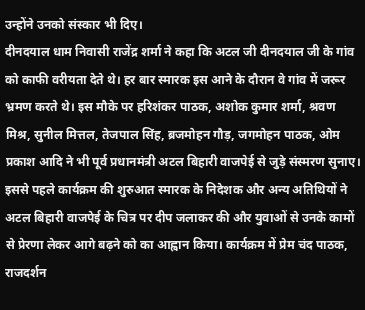उन्होंने उनको संस्कार भी दिए।
दीनदयाल धाम निवासी राजेंद्र शर्मा ने कहा कि अटल जी दीनदयाल जी के गांव को काफी वरीयता देते थे। हर बार स्मारक इस आने के दौरान वे गांव में जरूर भ्रमण करते थे। इस मौके पर हरिशंकर पाठक, अशोक कुमार शर्मा, श्रवण मिश्र, सुनील मित्तल, तेजपाल सिंह, ब्रजमोहन गौड़, जगमोहन पाठक, ओम प्रकाश आदि ने भी पूर्व प्रधानमंत्री अटल बिहारी वाजपेई से जुड़े संस्मरण सुनाए। इससे पहले कार्यक्रम की शुरुआत स्मारक के निदेशक और अन्य अतिथियों ने अटल बिहारी वाजपेई के चित्र पर दीप जलाकर की और युवाओं से उनके कामों से प्रेरणा लेकर आगे बढ़ने को का आह्वान किया। कार्यक्रम में प्रेम चंद पाठक, राजदर्शन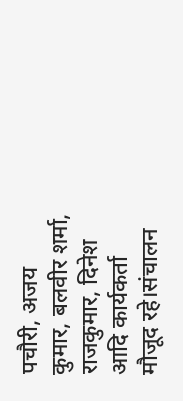पचौरी, अजय कुमार, बलवीर शर्मा, राजकुमार, दिनेश आदि कार्यकर्ता मौजूद रहे।संचालन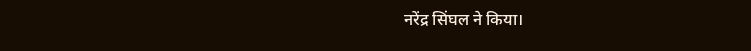नरेंद्र सिंघल ने किया।